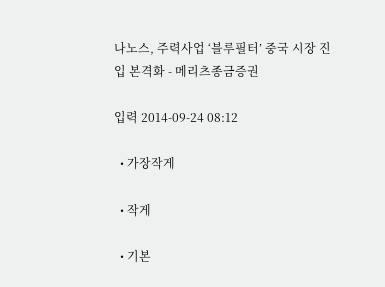나노스, 주력사업 ‘블루필터’ 중국 시장 진입 본격화 - 메리츠종금증권

입력 2014-09-24 08:12

  • 가장작게

  • 작게

  • 기본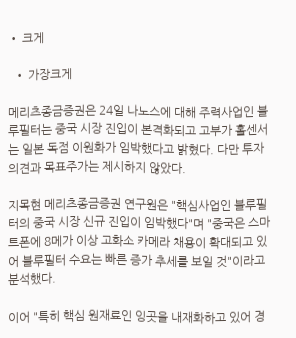• 크게

  • 가장크게

메리츠종금증권은 24일 나노스에 대해 주력사업인 블루필터는 중국 시장 진입이 본격화되고 고부가 홀센서는 일본 독점 이원화가 임박했다고 밝혔다. 다만 투자의견과 목표주가는 제시하지 않았다.

지목현 메리츠종금증권 연구원은 "핵심사업인 블루필터의 중국 시장 신규 진입이 임박했다"며 "중국은 스마트폰에 8메가 이상 고화소 카메라 채용이 확대되고 있어 블루필터 수요는 빠른 증가 추세를 보일 것"이라고 분석했다.

이어 "특히 핵심 원재료인 잉곳을 내재화하고 있어 경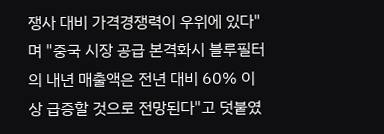쟁사 대비 가격경쟁력이 우위에 있다"며 "중국 시장 공급 본격화시 블루필터의 내년 매출액은 전년 대비 60% 이상 급증할 것으로 전망된다"고 덧붙였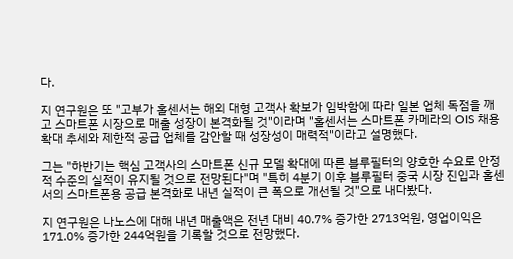다.

지 연구원은 또 "고부가 홀센서는 해외 대형 고객사 확보가 임박함에 따라 일본 업체 독점을 깨고 스마트폰 시장으로 매출 성장이 본격화될 것"이라며 "홀센서는 스마트폰 카메라의 OIS 채용 확대 추세와 제한적 공급 업체를 감안할 때 성장성이 매력적"이라고 설명했다.

그는 "하반기는 핵심 고객사의 스마트폰 신규 모델 확대에 따른 블루필터의 양호한 수요로 안정적 수준의 실적이 유지될 것으로 전망된다"며 "특히 4분기 이후 블루필터 중국 시장 진입과 홀센서의 스마트폰용 공급 본격화로 내년 실적이 큰 폭으로 개선될 것"으로 내다봤다.

지 연구원은 나노스에 대해 내년 매출액은 전년 대비 40.7% 증가한 2713억원, 영업이익은 171.0% 증가한 244억원을 기록할 것으로 전망했다.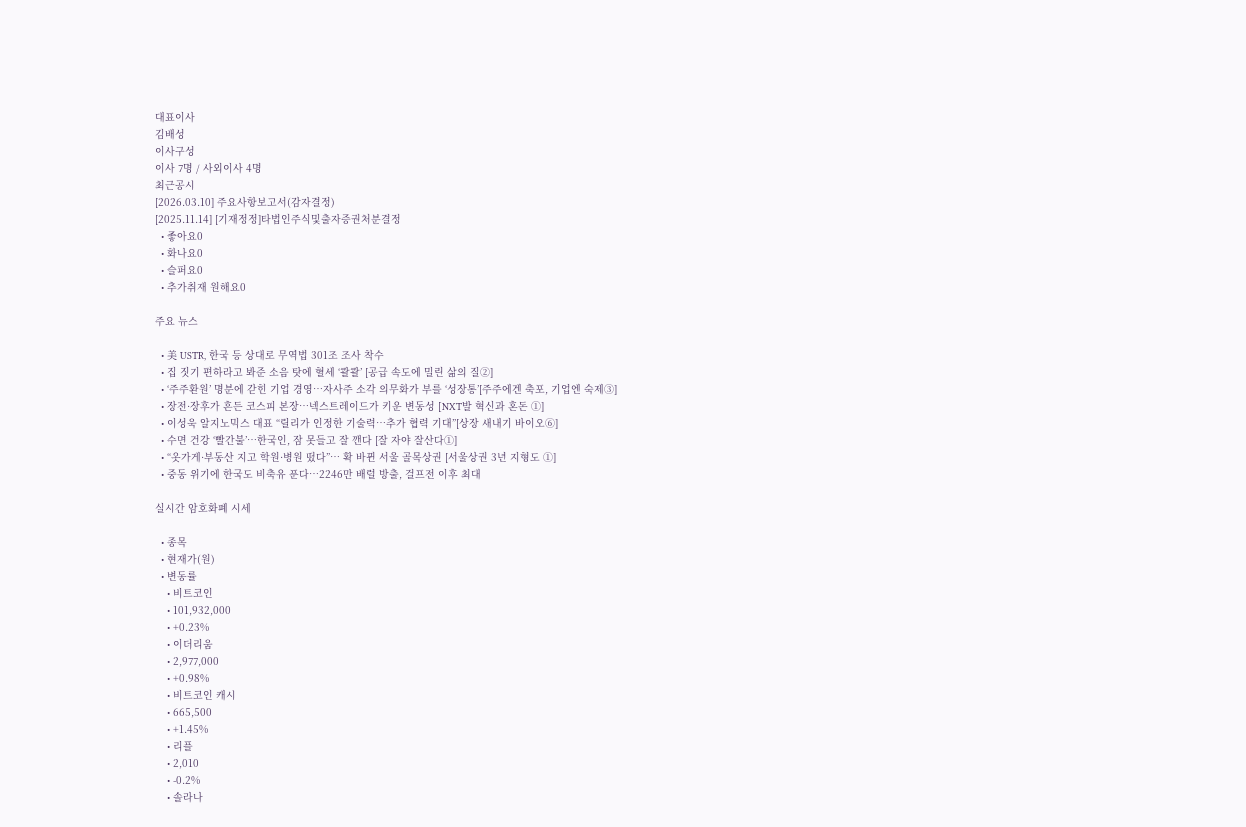대표이사
김배성
이사구성
이사 7명 / 사외이사 4명
최근공시
[2026.03.10] 주요사항보고서(감자결정)
[2025.11.14] [기재정정]타법인주식및출자증권처분결정
  • 좋아요0
  • 화나요0
  • 슬퍼요0
  • 추가취재 원해요0

주요 뉴스

  • 美 USTR, 한국 등 상대로 무역법 301조 조사 착수
  • 집 짓기 편하라고 봐준 소음 탓에 혈세 ‘콸콸’ [공급 속도에 밀린 삶의 질②]
  • ‘주주환원’ 명분에 갇힌 기업 경영…자사주 소각 의무화가 부를 ‘성장통’[주주에겐 축포, 기업엔 숙제③]
  • 장전·장후가 흔든 코스피 본장…넥스트레이드가 키운 변동성 [NXT발 혁신과 혼돈 ①]
  • 이성욱 알지노믹스 대표 “릴리가 인정한 기술력…추가 협력 기대”[상장 새내기 바이오⑥]
  • 수면 건강 ‘빨간불’…한국인, 잠 못들고 잘 깬다 [잘 자야 잘산다①]
  • “옷가게·부동산 지고 학원·병원 떴다”… 확 바뀐 서울 골목상권 [서울상권 3년 지형도 ①]
  • 중동 위기에 한국도 비축유 푼다…2246만 배럴 방출, 걸프전 이후 최대

실시간 암호화폐 시세

  • 종목
  • 현재가(원)
  • 변동률
    • 비트코인
    • 101,932,000
    • +0.23%
    • 이더리움
    • 2,977,000
    • +0.98%
    • 비트코인 캐시
    • 665,500
    • +1.45%
    • 리플
    • 2,010
    • -0.2%
    • 솔라나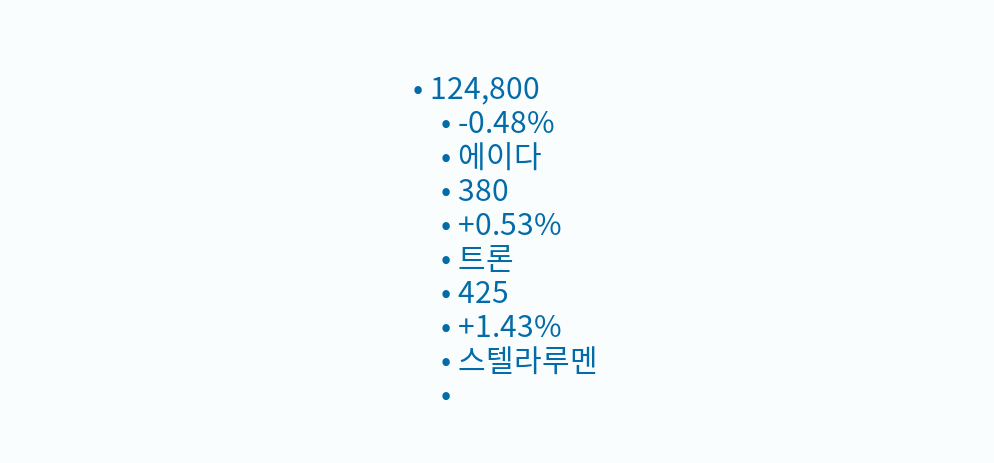• 124,800
    • -0.48%
    • 에이다
    • 380
    • +0.53%
    • 트론
    • 425
    • +1.43%
    • 스텔라루멘
    •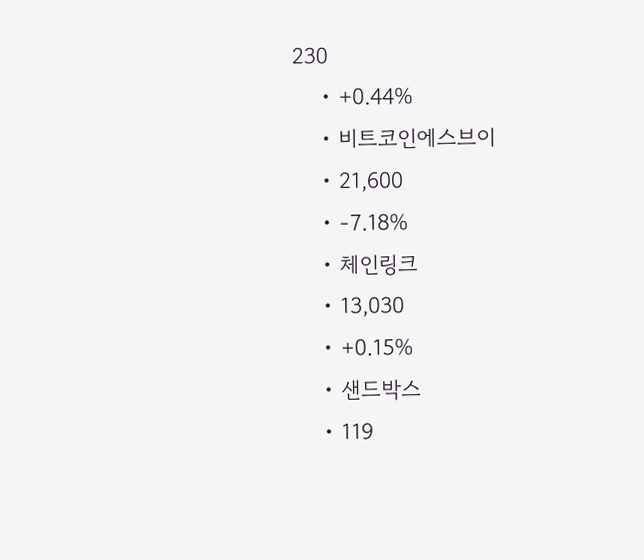230
    • +0.44%
    • 비트코인에스브이
    • 21,600
    • -7.18%
    • 체인링크
    • 13,030
    • +0.15%
    • 샌드박스
    • 119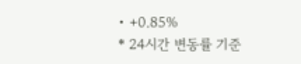• +0.85%
* 24시간 변동률 기준